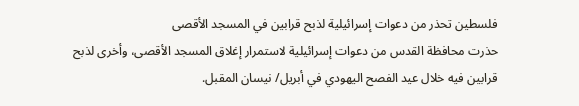فلسطين تحذر من دعوات إسرائيلية لذبح قرابين في المسجد الأقصى
حذرت محافظة القدس من دعوات إسرائيلية لاستمرار إغلاق المسجد الأقصى، وأخرى لذبح قرابين فيه خلال عيد الفصح اليهودي في أبريل/ نيسان المقبل.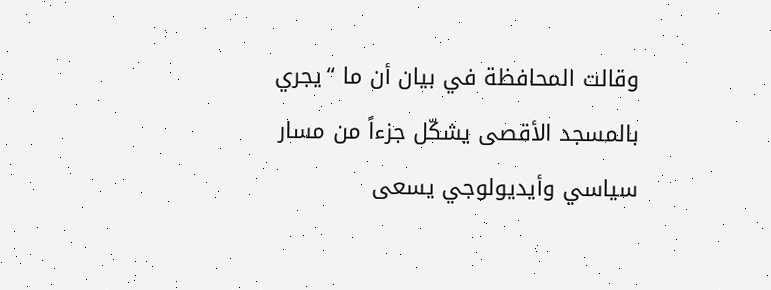وقالت المحافظة في بيان أن ما “يجري بالمسجد الأقصى يشكّل جزءاً من مسار سياسي وأيديولوجي يسعى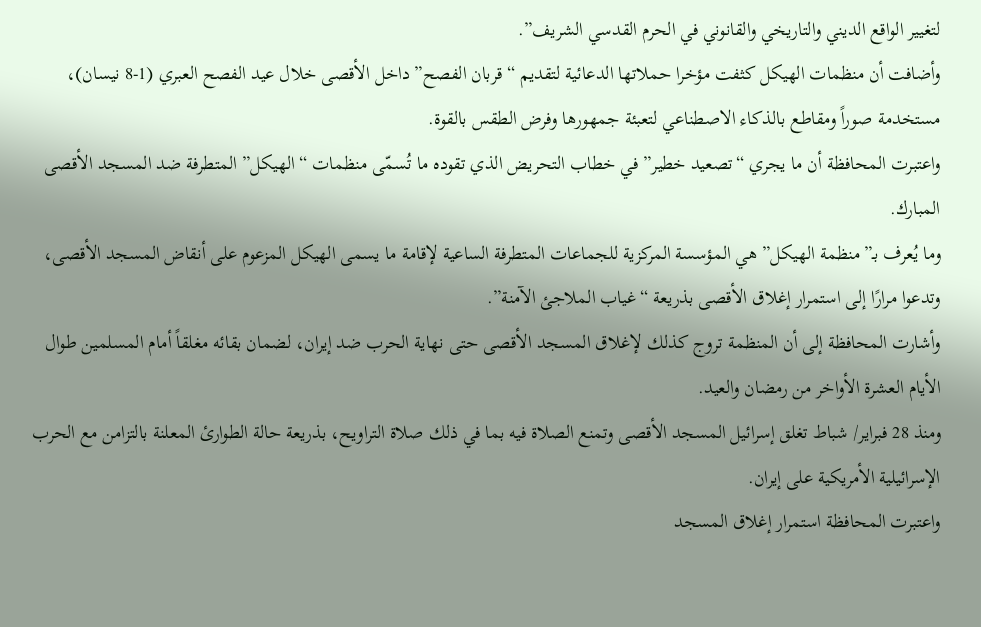لتغيير الواقع الديني والتاريخي والقانوني في الحرم القدسي الشريف”.
وأضافت أن منظمات الهيكل كثفت مؤخرا حملاتها الدعائية لتقديم “قربان الفصح” داخل الأقصى خلال عيد الفصح العبري (1-8 نيسان)، مستخدمة صوراً ومقاطع بالذكاء الاصطناعي لتعبئة جمهورها وفرض الطقس بالقوة.
واعتبرت المحافظة أن ما يجري “تصعيد خطير” في خطاب التحريض الذي تقوده ما تُسمّى منظمات “الهيكل” المتطرفة ضد المسجد الأقصى المبارك.
وما يُعرف بـ”منظمة الهيكل” هي المؤسسة المركزية للجماعات المتطرفة الساعية لإقامة ما يسمى الهيكل المزعوم على أنقاض المسجد الأقصى، وتدعوا مرارًا إلى استمرار إغلاق الأقصى بذريعة “غياب الملاجئ الآمنة”.
وأشارت المحافظة إلى أن المنظمة تروج كذلك لإغلاق المسجد الأقصى حتى نهاية الحرب ضد إيران، لضمان بقائه مغلقاً أمام المسلمين طوال الأيام العشرة الأواخر من رمضان والعيد.
ومنذ 28 فبراير/ شباط تغلق إسرائيل المسجد الأقصى وتمنع الصلاة فيه بما في ذلك صلاة التراويح، بذريعة حالة الطوارئ المعلنة بالتزامن مع الحرب الإسرائيلية الأمريكية على إيران.
واعتبرت المحافظة استمرار إغلاق المسجد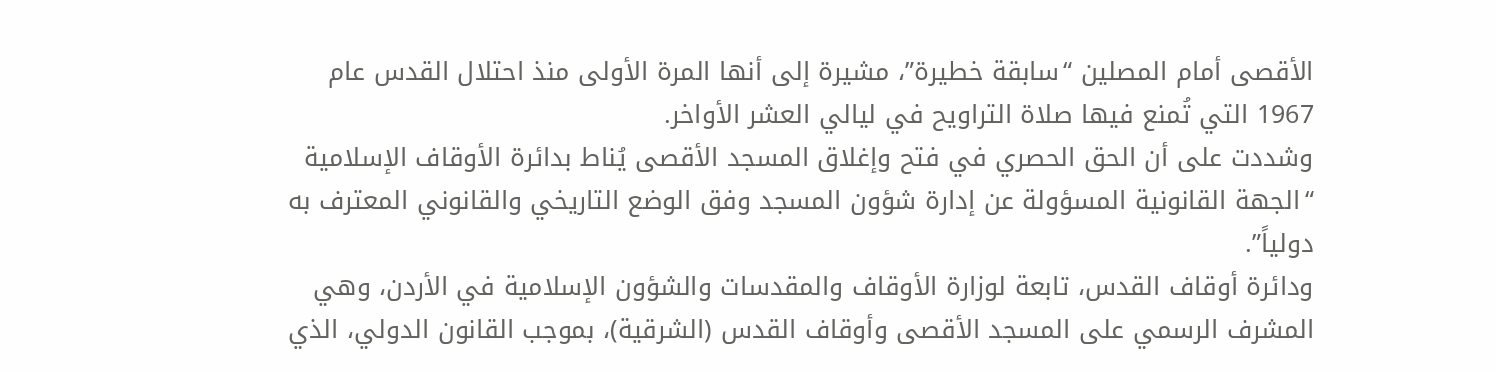الأقصى أمام المصلين “سابقة خطيرة”، مشيرة إلى أنها المرة الأولى منذ احتلال القدس عام 1967 التي تُمنع فيها صلاة التراويح في ليالي العشر الأواخر.
وشددت على أن الحق الحصري في فتح وإغلاق المسجد الأقصى يُناط بدائرة الأوقاف الإسلامية “الجهة القانونية المسؤولة عن إدارة شؤون المسجد وفق الوضع التاريخي والقانوني المعترف به دولياً”.
ودائرة أوقاف القدس، تابعة لوزارة الأوقاف والمقدسات والشؤون الإسلامية في الأردن، وهي المشرف الرسمي على المسجد الأقصى وأوقاف القدس (الشرقية)، بموجب القانون الدولي، الذي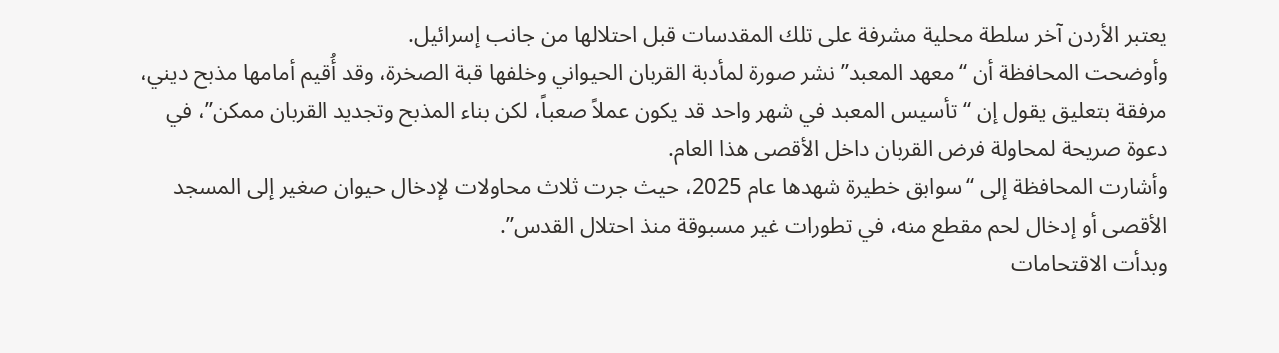يعتبر الأردن آخر سلطة محلية مشرفة على تلك المقدسات قبل احتلالها من جانب إسرائيل.
وأوضحت المحافظة أن “معهد المعبد” نشر صورة لمأدبة القربان الحيواني وخلفها قبة الصخرة، وقد أُقيم أمامها مذبح ديني، مرفقة بتعليق يقول إن “تأسيس المعبد في شهر واحد قد يكون عملاً صعباً، لكن بناء المذبح وتجديد القربان ممكن”، في دعوة صريحة لمحاولة فرض القربان داخل الأقصى هذا العام.
وأشارت المحافظة إلى “سوابق خطيرة شهدها عام 2025، حيث جرت ثلاث محاولات لإدخال حيوان صغير إلى المسجد الأقصى أو إدخال لحم مقطع منه، في تطورات غير مسبوقة منذ احتلال القدس”.
وبدأت الاقتحامات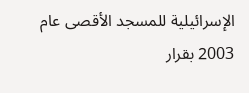الإسرائيلية للمسجد الأقصى عام 2003 بقرار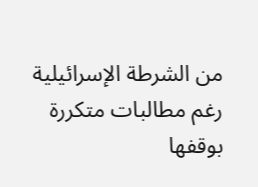من الشرطة الإسرائيلية رغم مطالبات متكررة بوقفها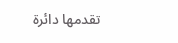تقدمها دائرة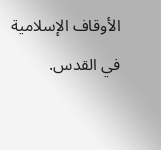الأوقاف الإسلامية في القدس.